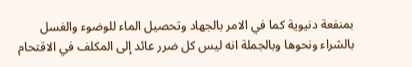بمنفعة دنيوية كما في الامر بالجهاد وتحصيل الماء للوضوء والغسل بالشراء ونحوها وبالجملة انه ليس كل ضرر عائد إلى المكلف في الاقتحام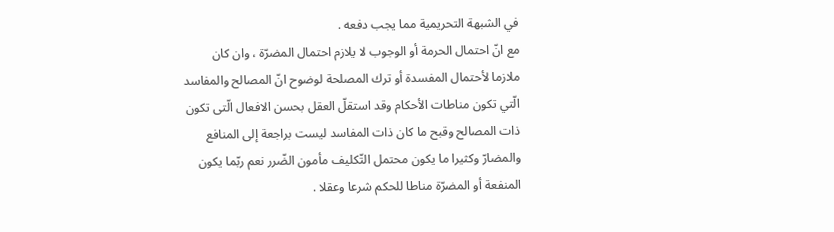في الشبهة التحريمية مما يجب دفعه .
مع انّ احتمال الحرمة أو الوجوب لا يلازم احتمال المضرّة ، وان كان ملازما لأحتمال المفسدة أو ترك المصلحة لوضوح انّ المصالح والمفاسد الّتي تكون مناطات الأحكام وقد استقلّ العقل بحسن الافعال الّتى تكون ذات المصالح وقبح ما كان ذات المفاسد ليست براجعة إلى المنافع والمضارّ وكثيرا ما يكون محتمل التّكليف مأمون الضّرر نعم ربّما يكون المنفعة أو المضرّة مناطا للحكم شرعا وعقلا .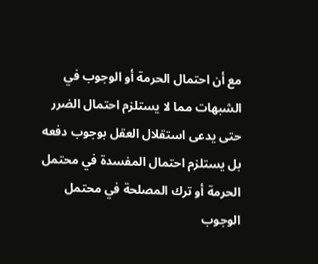مع أن احتمال الحرمة أو الوجوب في الشبهات مما لا يستلزم احتمال الضرر حتى يدعى استقلال العقل بوجوب دفعه بل يستلزم احتمال المفسدة في محتمل الحرمة أو ترك المصلحة في محتمل الوجوب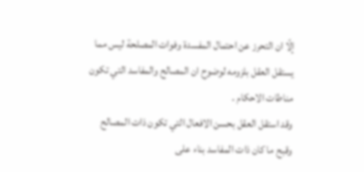إلّا ان التحرز عن احتمال المفسدة وفوات المصلحة ليس مما يستقل العقل بلزومه لوضوح ان المصالح والمفاسد التي تكون مناطات الاحكام .
وقد استقل العقل بحسن الافعال التي تكون ذات المصالح وقبح ما كان ذات المفاسد بناء على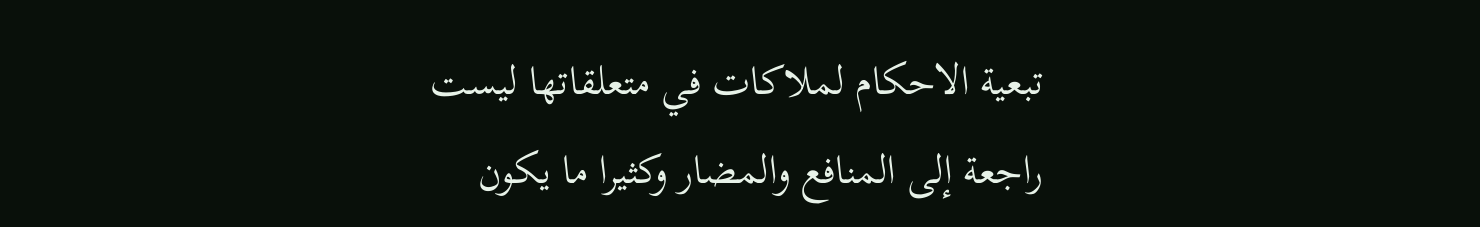تبعية الاحكام لملاكات في متعلقاتها ليست راجعة إلى المنافع والمضار وكثيرا ما يكون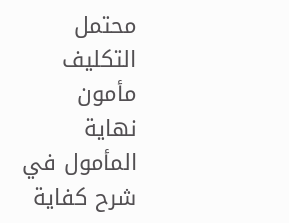محتمل التكليف مأمون
نهاية المأمول في شرح كفاية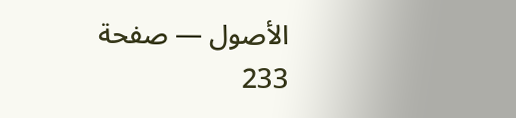الأصول — صفحة 233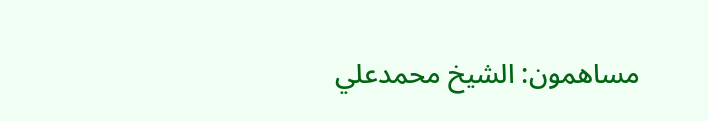مساهمون: الشيخ محمدعلي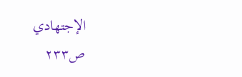الإجتهادي
ص٢٣٣